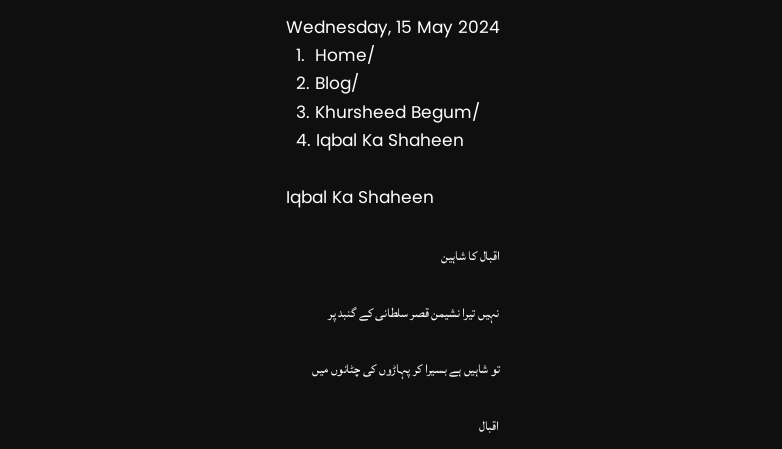Wednesday, 15 May 2024
  1.  Home/
  2. Blog/
  3. Khursheed Begum/
  4. Iqbal Ka Shaheen

Iqbal Ka Shaheen

اقبال کا شاہین

نہیں تیرا نشیمن قصر سلطانی کے گنبد پر

تو شاہیں ہے بسیرا کر پہاڑوں کی چٹانوں میں

اقبال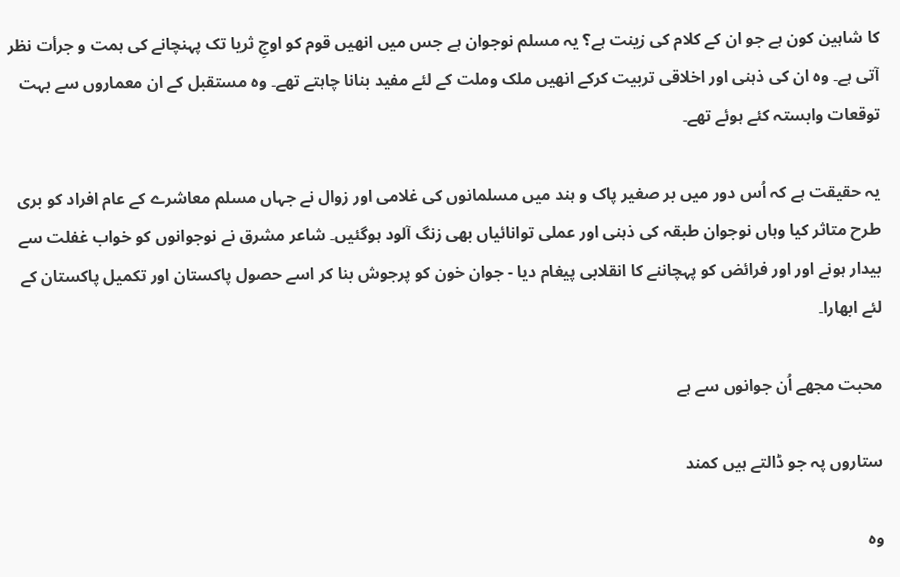کا شاہین کون ہے جو ان کے کلام کی زینت ہے؟ یہ مسلم نوجوان ہے جس میں انھیں قوم کو اوجِ ثریا تک پہنچانے کی ہمت و جرأت نظر آتی ہے۔ وہ ان کی ذہنی اور اخلاقی تربیت کرکے انھیں ملک وملت کے لئے مفید بنانا چاہتے تھے۔ وہ مستقبل کے ان معماروں سے بہت توقعات وابستہ کئے ہوئے تھے۔

یہ حقیقت ہے کہ اُس دور میں بر صغیر پاک و ہند میں مسلمانوں کی غلامی اور زوال نے جہاں مسلم معاشرے کے عام افراد کو بری طرح متاثر کیا وہاں نوجوان طبقہ کی ذہنی اور عملی توانائیاں بھی زنگ آلود ہوگئیں۔ شاعر مشرق نے نوجوانوں کو خواب غفلت سے بیدار ہونے اور اور فرائض کو پہچاننے کا انقلابی پیغام دیا - جوان خون کو پرجوش بنا کر اسے حصول پاکستان اور تکمیل پاکستان کے لئے ابھارا۔

محبت مجھے اُن جوانوں سے ہے

ستاروں پہ جو ڈالتے ہیں کمند

وہ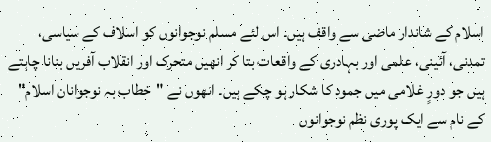اسلام کے شاندار ماضی سے واقف ہیں۔ اس لئے مسلم نوجوانوں کو اسلاف کے سیاسی، تمدنی، آئینی، علمی اور بہادری کے واقعات بتا کر انھیں متحرک اور انقلاب آفریں بنانا چاہتے ہیں جو دورٍ غلامی میں جمود کا شکار ہو چکے ہیں۔ انھوں نے "خطاب بہ نوجوانان اسلام" کے نام سے ایک پوری نظم نوجوانوں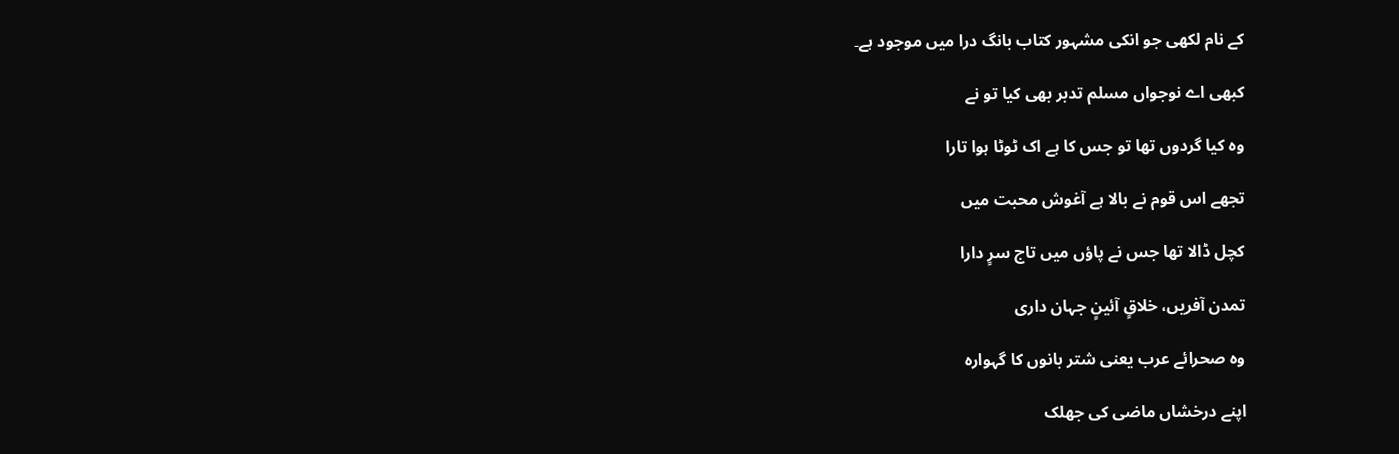کے نام لکھی جو انکی مشہور کتاب بانگ درا میں موجود ہے۔

کبھی اے نوجواں مسلم تدبر بھی کیا تو نے

وہ کیا گردوں تھا تو جس کا ہے اک ٹوٹا ہوا تارا

تجھے اس قوم نے بالا ہے آغوش محبت میں

کچل ڈالا تھا جس نے پاؤں میں تاج سرٍ دارا

تمدن آفریں، خلاقٍ آئینٍ جہان داری

وہ صحرائے عرب یعنی شتر بانوں کا گہوارہ

اپنے درخشاں ماضی کی جھلک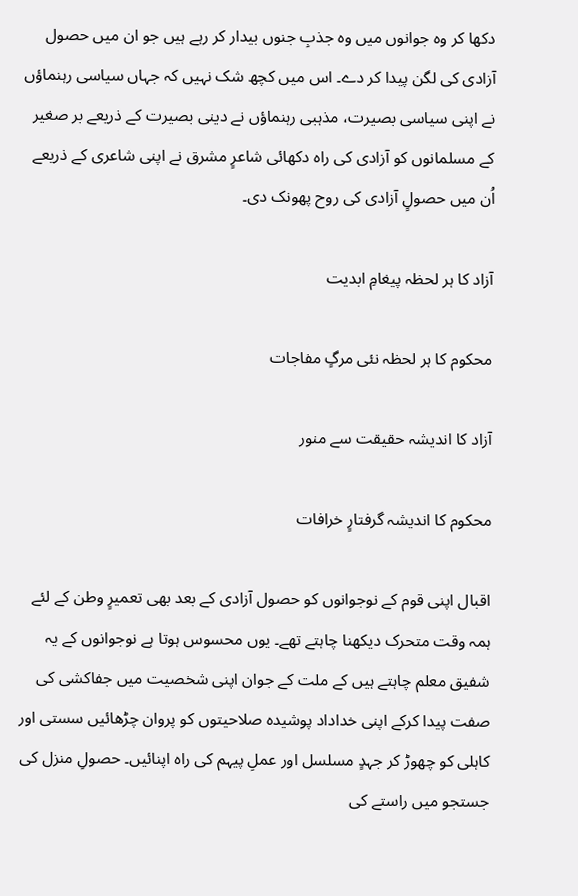دکھا کر وہ جوانوں میں وہ جذبِ جنوں بیدار کر رہے ہیں جو ان میں حصول آزادی کی لگن پیدا کر دے۔ اس میں کچھ شک نہیں کہ جہاں سیاسی رہنماؤں نے اپنی سیاسی بصیرت، مذہبی رہنماؤں نے دینی بصیرت کے ذریعے بر صغیر کے مسلمانوں کو آزادی کی راہ دکھائی شاعرٍ مشرق نے اپنی شاعری کے ذریعے اُن میں حصولٍ آزادی کی روح پھونک دی۔

آزاد کا ہر لحظہ پیغامِ ابدیت

محکوم کا ہر لحظہ نئی مرگٍ مفاجات

آزاد کا اندیشہ حقیقت سے منور

محکوم کا اندیشہ گرفتارٍ خرافات

اقبال اپنی قوم کے نوجوانوں کو حصول آزادی کے بعد بھی تعمیرٍ وطن کے لئے ہمہ وقت متحرک دیکھنا چاہتے تھے۔ یوں محسوس ہوتا ہے نوجوانوں کے یہ شفیق معلم چاہتے ہیں کے ملت کے جوان اپنی شخصیت میں جفاکشی کی صفت پیدا کرکے اپنی خداداد پوشیدہ صلاحیتوں کو پروان چڑھائیں سستی اور کاہلی کو چھوڑ کر جہدٍ مسلسل اور عملِ پیہم کی راہ اپنائیں۔ حصولِ منزل کی جستجو میں راستے کی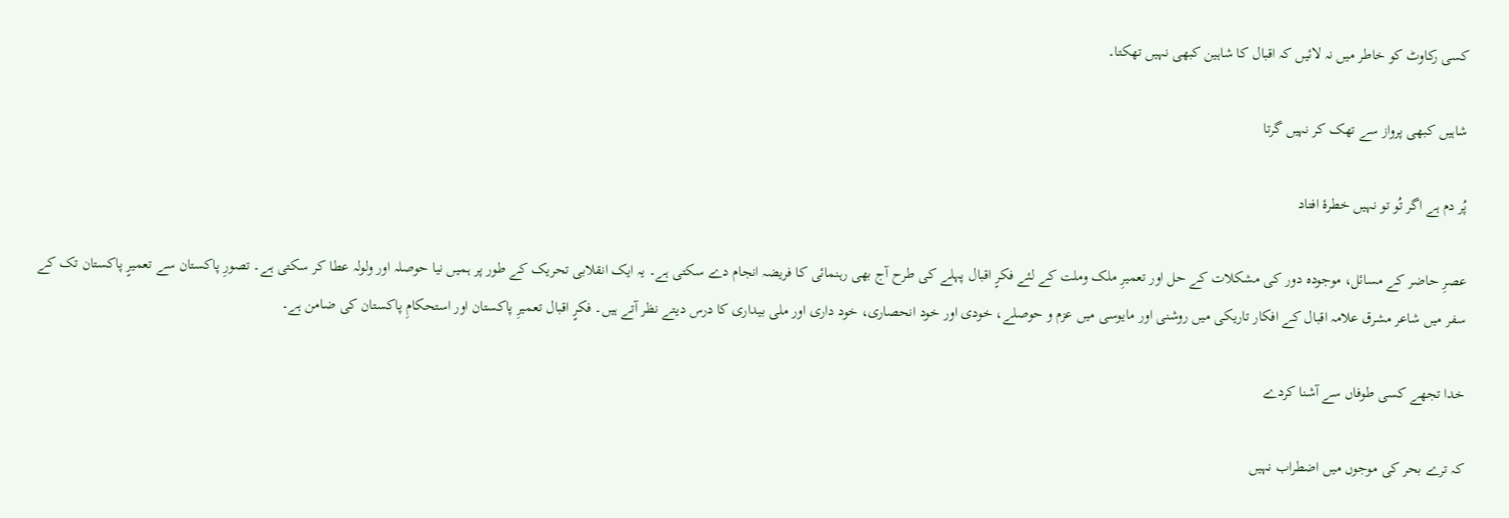کسی رکاوٹ کو خاطر میں نہ لائیں کہ اقبال کا شاہین کبھی نہیں تھکتا۔

شاہیں کبھی پرواز سے تھک کر نہیں گرتا

پُر دم ہے اگر تُو تو نہیں خطرۂ افتاد

عصرِ حاضر کے مسائل، موجودہ دور کی مشکلات کے حل اور تعمیرِ ملک وملت کے لئے فکرٍ اقبال پہلے کی طرح آج بھی رہنمائی کا فریضہ انجام دے سکتی ہے۔ یہ ایک انقلابی تحریک کے طور پر ہمیں نیا حوصلہ اور ولولہ عطا کر سکتی ہے۔ تصورِ پاکستان سے تعمیرٍ پاکستان تک کے سفر میں شاعر مشرق علامہ اقبال کے افکار تاریکی میں روشنی اور مایوسی میں عزم و حوصلے، خودی اور خود انحصاری، خود داری اور ملی بیداری کا درس دیتے نظر آتے ہیں۔ فکرٍ اقبال تعمیرِ پاکستان اور استحکامِ پاکستان کی ضامن ہے۔

خدا تجھے کسی طوفاں سے آشنا کردے

کہ ترے بحر کی موجوں میں اضطراب نہیں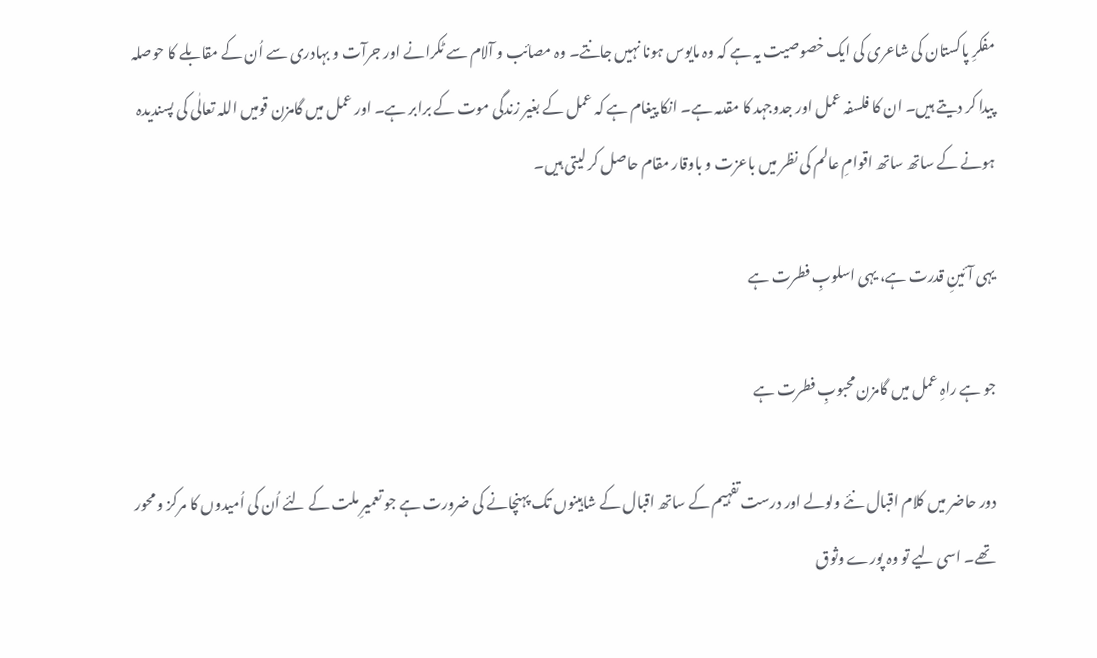مفکرِ پاکستان کی شاعری کی ایک خصوصیت یہ ہے کہ وہ مایوس ہونا نہیں جانتے۔ وہ مصائب و آلام سے ٹکرانے اور جرآت و بہادری سے اُن کے مقابلے کا حوصلہ پیدا کر دیتے ہیں۔ ان کا فلسفہ عمل اور جدوجہد کا مقدمہ ہے۔ انکا پیغام ہے کہ عمل کے بغیر زندگی موت کے برابر ہے۔ اور عمل میں گامزن قومیں اللہ تعالٰی کی پسندیدہ ہونے کے ساتھ ساتھ اقوامِ عالم کی نظر میں باعزت و باوقار مقام حاصل کر لیتی ہیں۔

یہی آئینِ قدرت ہے، یہی اسلوبِ فطرت ہے

جو ہے راہِ عمل میں گامزن محبوبِ فطرت ہے

دور حاضر میں کلام اقبال نئے ولولے اور درست تفہیم کے ساتھ اقبال کے شاہینوں تک پہنچانے کی ضرورت ہے جو تعمیرِ ملت کے لئے اُن کی اُمیدوں کا مرکز و محور تھے۔ اسی لیے تو وہ پورے وثوق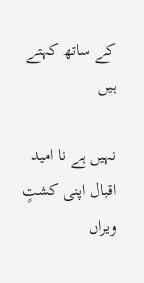کے ساتھ کہتے ہیں

نہیں ہے نا امید اقبال اپنی کشتٍ ویراں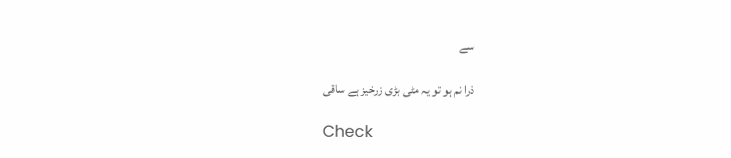سے

ذرا نم ہو تو یہ مٹی بڑی زرخیز ہے ساقی

Check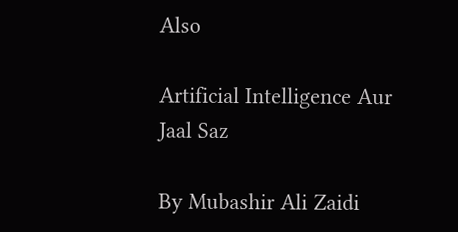Also

Artificial Intelligence Aur Jaal Saz

By Mubashir Ali Zaidi